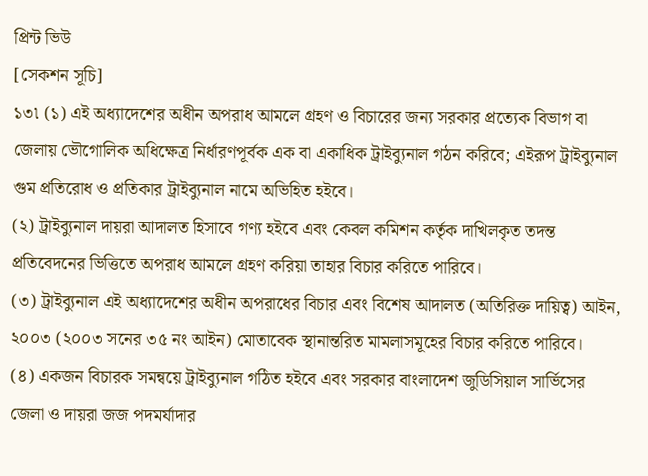প্রিন্ট ভিউ
[সেকশন সূচি]
১৩৷ (১) এই অধ্যাদেশের অধীন অপরাধ আমলে গ্রহণ ও বিচারের জন্য সরকার প্রত্যেক বিভাগ বা জেলায় ভৌগোলিক অধিক্ষেত্র নির্ধারণপূর্বক এক বা একাধিক ট্রাইব্যুনাল গঠন করিবে; এইরূপ ট্রাইব্যুনাল গুম প্রতিরোধ ও প্রতিকার ট্রাইব্যুনাল নামে অভিহিত হইবে।
(২) ট্রাইব্যুনাল দায়রা আদালত হিসাবে গণ্য হইবে এবং কেবল কমিশন কর্তৃক দাখিলকৃত তদন্ত প্রতিবেদনের ভিত্তিতে অপরাধ আমলে গ্রহণ করিয়া তাহার বিচার করিতে পারিবে।
(৩) ট্রাইব্যুনাল এই অধ্যাদেশের অধীন অপরাধের বিচার এবং বিশেষ আদালত (অতিরিক্ত দায়িত্ব) আইন, ২০০৩ (২০০৩ সনের ৩৫ নং আইন) মোতাবেক স্থানান্তরিত মামলাসমূহের বিচার করিতে পারিবে।
(৪) একজন বিচারক সমন্বয়ে ট্রাইব্যুনাল গঠিত হইবে এবং সরকার বাংলাদেশ জুডিসিয়াল সার্ভিসের জেলা ও দায়রা জজ পদমর্যাদার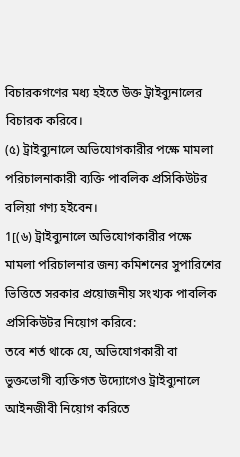বিচারকগণের মধ্য হইতে উক্ত ট্রাইব্যুনালের বিচারক করিবে।
(৫) ট্রাইব্যুনালে অভিযোগকারীর পক্ষে মামলা পরিচালনাকারী ব্যক্তি পাবলিক প্রসিকিউটর বলিয়া গণ্য হইবেন।
1[(৬) ট্রাইব্যুনালে অভিযোগকারীর পক্ষে মামলা পরিচালনার জন্য কমিশনের সুপারিশের ভিত্তিতে সরকার প্রয়োজনীয় সংখ্যক পাবলিক প্রসিকিউটর নিয়োগ করিবে:
তবে শর্ত থাকে যে, অভিযোগকারী বা ভুক্তভোগী ব্যক্তিগত উদ্যোগেও ট্রাইব্যুনালে আইনজীবী নিয়োগ করিতে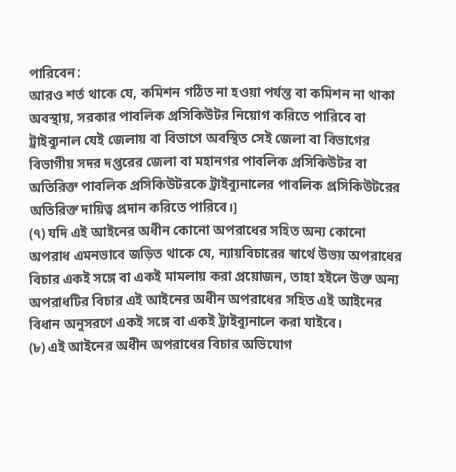পারিবেন:
আরও শর্ত থাকে যে, কমিশন গঠিত না হওয়া পর্যন্ত বা কমিশন না থাকা অবস্থায়, সরকার পাবলিক প্রসিকিউটর নিয়োগ করিতে পারিবে বা ট্রাইব্যুনাল যেই জেলায় বা বিভাগে অবস্থিত সেই জেলা বা বিভাগের বিভাগীয় সদর দপ্তরের জেলা বা মহানগর পাবলিক প্রসিকিউটর বা অতিরিক্ত পাবলিক প্রসিকিউটরকে ট্রাইব্যুনালের পাবলিক প্রসিকিউটরের অতিরিক্ত দায়িত্ব প্রদান করিতে পারিবে।]
(৭) যদি এই আইনের অধীন কোনো অপরাধের সহিত অন্য কোনো অপরাধ এমনভাবে জড়িত থাকে যে, ন্যায়বিচারের স্বার্থে উভয় অপরাধের বিচার একই সঙ্গে বা একই মামলায় করা প্রয়োজন, তাহা হইলে উক্ত অন্য অপরাধটির বিচার এই আইনের অধীন অপরাধের সহিত এই আইনের বিধান অনুসরণে একই সঙ্গে বা একই ট্রাইব্যুনালে করা যাইবে।
(৮) এই আইনের অধীন অপরাধের বিচার অভিযোগ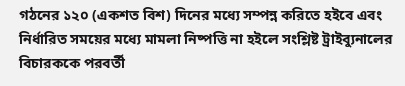গঠনের ১২০ (একশত বিশ) দিনের মধ্যে সম্পন্ন করিতে হইবে এবং নির্ধারিত সময়ের মধ্যে মামলা নিষ্পত্তি না হইলে সংশ্লিষ্ট ট্রাইব্যুনালের বিচারককে পরবর্তী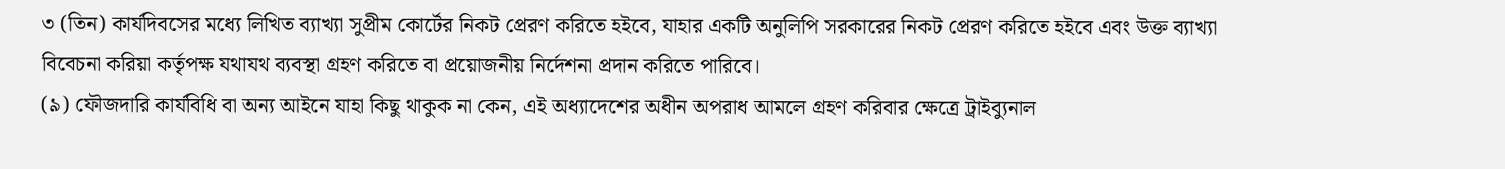৩ (তিন) কার্যদিবসের মধ্যে লিখিত ব্যাখ্যা সুপ্রীম কোর্টের নিকট প্রেরণ করিতে হইবে, যাহার একটি অনুলিপি সরকারের নিকট প্রেরণ করিতে হইবে এবং উক্ত ব্যাখ্যা বিবেচনা করিয়া কর্তৃপক্ষ যথাযথ ব্যবস্থা গ্রহণ করিতে বা প্রয়োজনীয় নির্দেশনা প্রদান করিতে পারিবে।
(৯) ফৌজদারি কার্যবিধি বা অন্য আইনে যাহা কিছু থাকুক না কেন, এই অধ্যাদেশের অধীন অপরাধ আমলে গ্রহণ করিবার ক্ষেত্রে ট্রাইব্যুনাল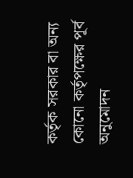কর্তৃক সরকার বা অন্য কোনো কর্তৃপক্ষের পূর্ব অনুমোদন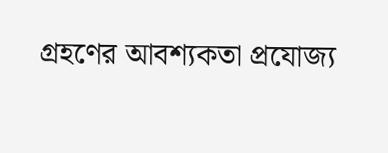গ্রহণের আবশ্যকতা প্রযোজ্য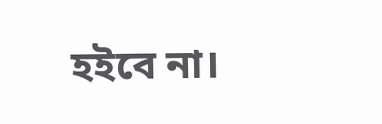হইবে না।